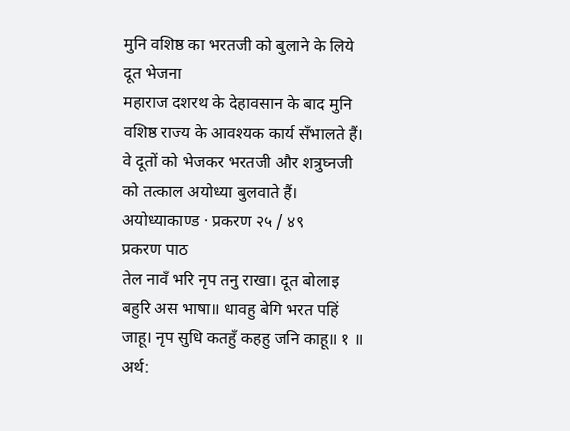मुनि वशिष्ठ का भरतजी को बुलाने के लिये दूत भेजना
महाराज दशरथ के देहावसान के बाद मुनि वशिष्ठ राज्य के आवश्यक कार्य सँभालते हैं। वे दूतों को भेजकर भरतजी और शत्रुघ्नजी को तत्काल अयोध्या बुलवाते हैं।
अयोध्याकाण्ड · प्रकरण २५ / ४९
प्रकरण पाठ
तेल नावँ भरि नृप तनु राखा। दूत बोलाइ बहुरि अस भाषा॥ धावहु बेगि भरत पहिं जाहू। नृप सुधि कतहुँ कहहु जनि काहू॥ १ ॥
अर्थ: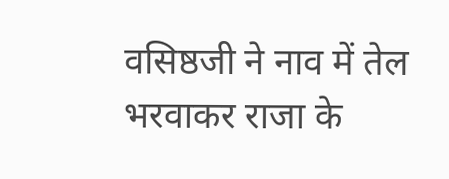वसिष्ठजी ने नाव में तेल भरवाकर राजा के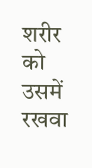शरीर को उसमें रखवा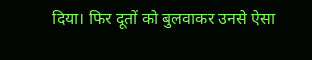दिया। फिर दूतों को बुलवाकर उनसे ऐसा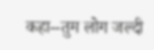कहा--तुम लोग जल्दी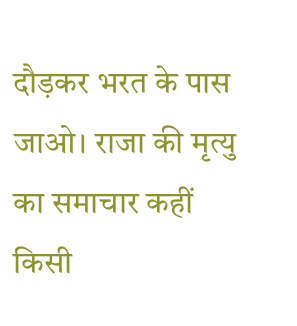दौड़कर भरत के पास जाओ। राजा की मृत्यु का समाचार कहीं किसी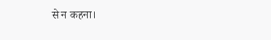से न कहना।